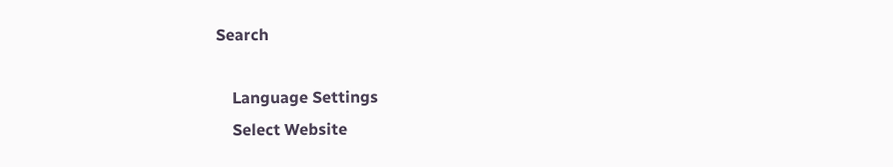Search

    Language Settings
    Select Website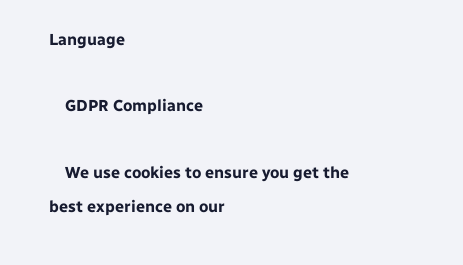Language

    GDPR Compliance

    We use cookies to ensure you get the best experience on our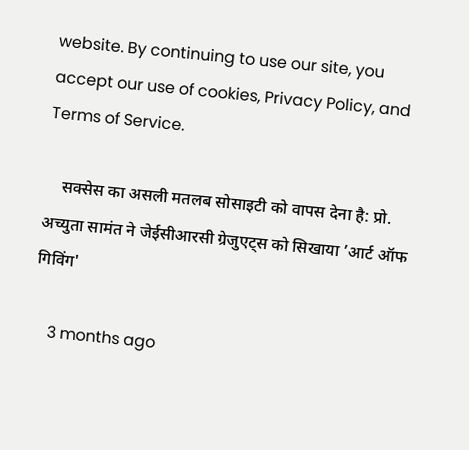website. By continuing to use our site, you accept our use of cookies, Privacy Policy, and Terms of Service.

    सक्सेस का असली मतलब सोसाइटी को वापस देना है: प्रो. अच्युता सामंत ने जेईसीआरसी ग्रेजुएट्स को सिखाया ’आर्ट ऑफ गिविंग'

    3 months ago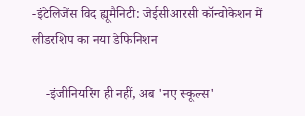-इंटेलिजेंस विद ह्यूमैनिटी: जेईसीआरसी कॉन्वोकेशन में लीडरशिप का नया डेफिनिशन

    -इंजीनियरिंग ही नहीं, अब 'नए स्कूल्स'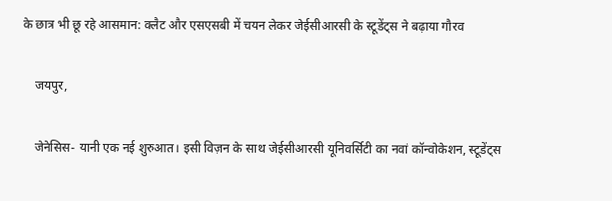के छात्र भी छू रहे आसमान: क्लैट और एसएसबी में चयन लेकर जेईसीआरसी के स्टूडेंट्स ने बढ़ाया गौरव

    जयपुर,

    जेनेसिस- यानी एक नई शुरुआत। इसी विज़न के साथ जेईसीआरसी यूनिवर्सिटी का नवां कॉन्वोकेशन, स्टूडेंट्स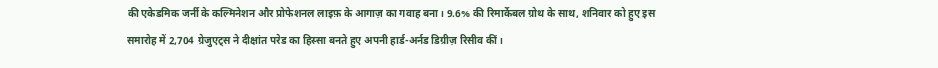की एकेडमिक जर्नी के कल्मिनेशन और प्रोफेशनल लाइफ़ के आगाज़ का गवाह बना। 9.6% की रिमार्केबल ग्रोथ के साथ, शनिवार को हुए इस समारोह में 2,704 ग्रेजुएट्स ने दीक्षांत परेड का हिस्सा बनते हुए अपनी हार्ड-अर्नड डिग्रीज़ रिसीव कीं।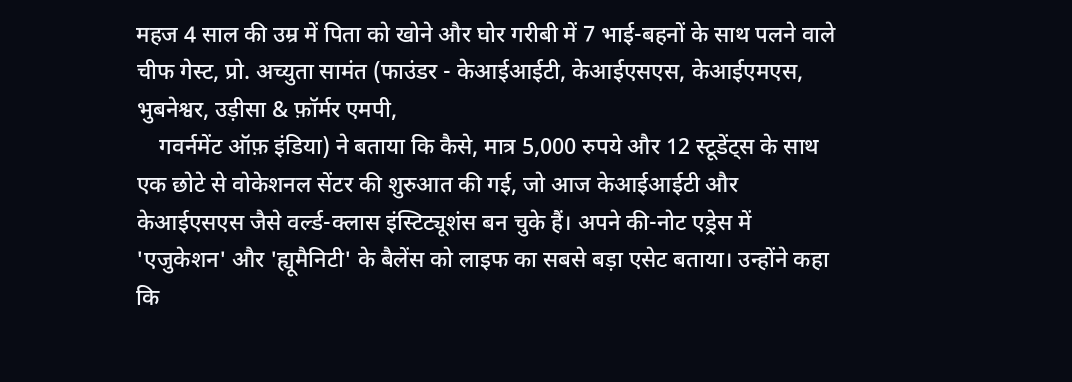महज 4 साल की उम्र में पिता को खोने और घोर गरीबी में 7 भाई-बहनों के साथ पलने वाले चीफ गेस्ट, प्रो. अच्युता सामंत (फाउंडर - केआईआईटी, केआईएसएस, केआईएमएस, भुबनेश्वर, उड़ीसा & फ़ॉर्मर एमपी,
    गवर्नमेंट ऑफ़ इंडिया) ने बताया कि कैसे, मात्र 5,000 रुपये और 12 स्टूडेंट्स के साथ एक छोटे से वोकेशनल सेंटर की शुरुआत की गई, जो आज केआईआईटी और केआईएसएस जैसे वर्ल्ड-क्लास इंस्टिट्यूशंस बन चुके हैं। अपने की-नोट एड्रेस में 'एजुकेशन' और 'ह्यूमैनिटी' के बैलेंस को लाइफ का सबसे बड़ा एसेट बताया। उन्होंने कहा कि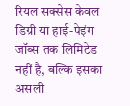रियल सक्सेस केवल डिग्री या हाई-पेइंग जॉब्स तक लिमिटेड नहीं है, बल्कि इसका असली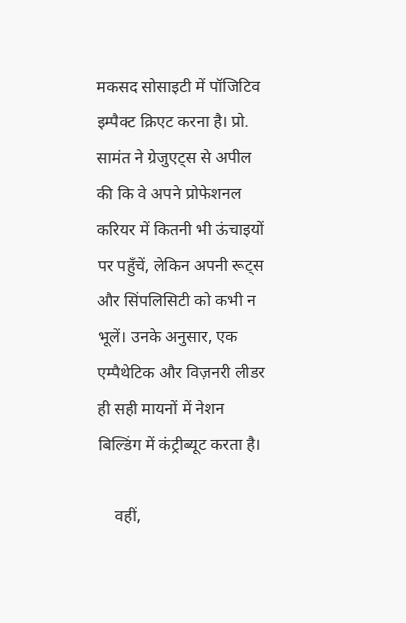मकसद सोसाइटी में पॉजिटिव इम्पैक्ट क्रिएट करना है। प्रो. सामंत ने ग्रेजुएट्स से अपील की कि वे अपने प्रोफेशनल करियर में कितनी भी ऊंचाइयों पर पहुँचें, लेकिन अपनी रूट्स और सिंपलिसिटी को कभी न भूलें। उनके अनुसार, एक एम्पैथेटिक और विज़नरी लीडर ही सही मायनों में नेशन बिल्डिंग में कंट्रीब्यूट करता है।

    वहीं,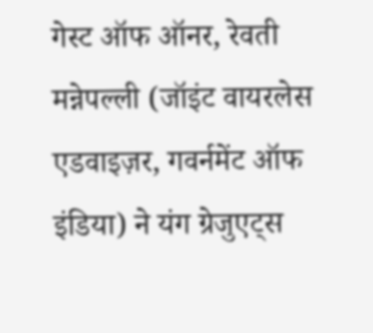गेस्ट ऑफ ऑनर, रेवती मन्नेपल्ली (जॉइंट वायरलेस एडवाइज़र, गवर्नमेंट ऑफ इंडिया) ने यंग ग्रेजुएट्स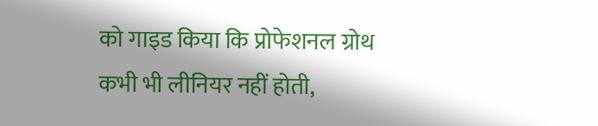को गाइड किया कि प्रोफेशनल ग्रोथ कभी भी लीनियर नहीं होती,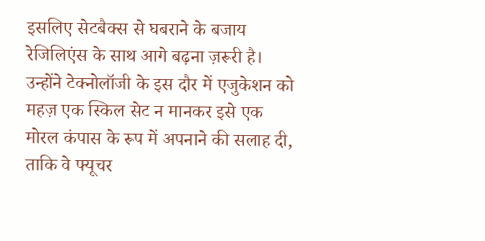इसलिए सेटबैक्स से घबराने के बजाय रेजिलिएंस के साथ आगे बढ़ना ज़रूरी है। उन्होंने टेक्नोलॉजी के इस दौर में एजुकेशन को महज़ एक स्किल सेट न मानकर इसे एक मोरल कंपास के रूप में अपनाने की सलाह दी, ताकि वे फ्यूचर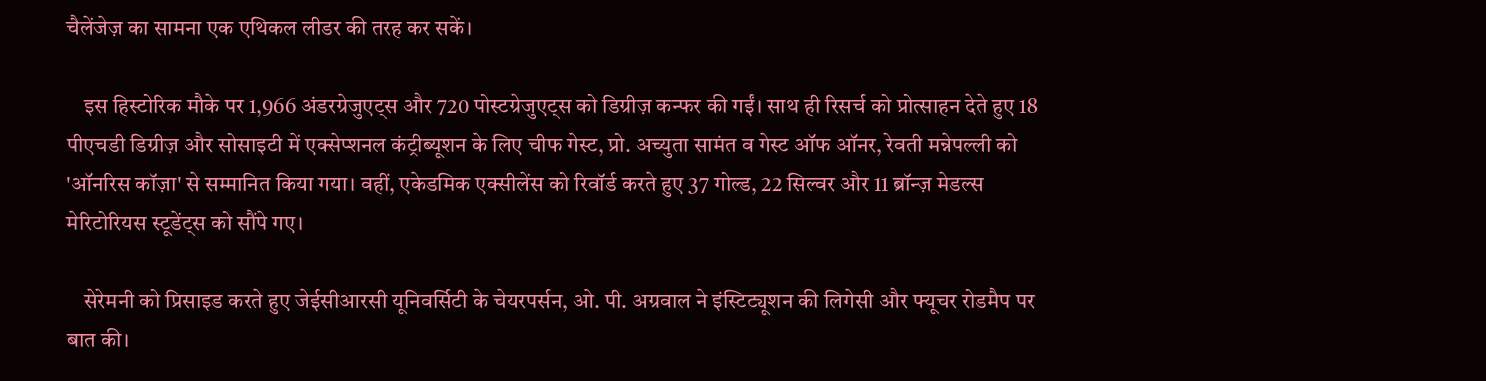चैलेंजेज़ का सामना एक एथिकल लीडर की तरह कर सकें।

    इस हिस्टोरिक मौके पर 1,966 अंडरग्रेजुएट्स और 720 पोस्टग्रेजुएट्स को डिग्रीज़ कन्फर की गईं। साथ ही रिसर्च को प्रोत्साहन देते हुए 18 पीएचडी डिग्रीज़ और सोसाइटी में एक्सेप्शनल कंट्रीब्यूशन के लिए चीफ गेस्ट, प्रो. अच्युता सामंत व गेस्ट ऑफ ऑनर, रेवती मन्नेपल्ली को 'ऑनरिस कॉज़ा' से सम्मानित किया गया। वहीं, एकेडमिक एक्सीलेंस को रिवॉर्ड करते हुए 37 गोल्ड, 22 सिल्वर और 11 ब्रॉन्ज़ मेडल्स मेरिटोरियस स्टूडेंट्स को सौंपे गए।

    सेरेमनी को प्रिसाइड करते हुए जेईसीआरसी यूनिवर्सिटी के चेयरपर्सन, ओ. पी. अग्रवाल ने इंस्टिट्यूशन की लिगेसी और फ्यूचर रोडमैप पर बात की।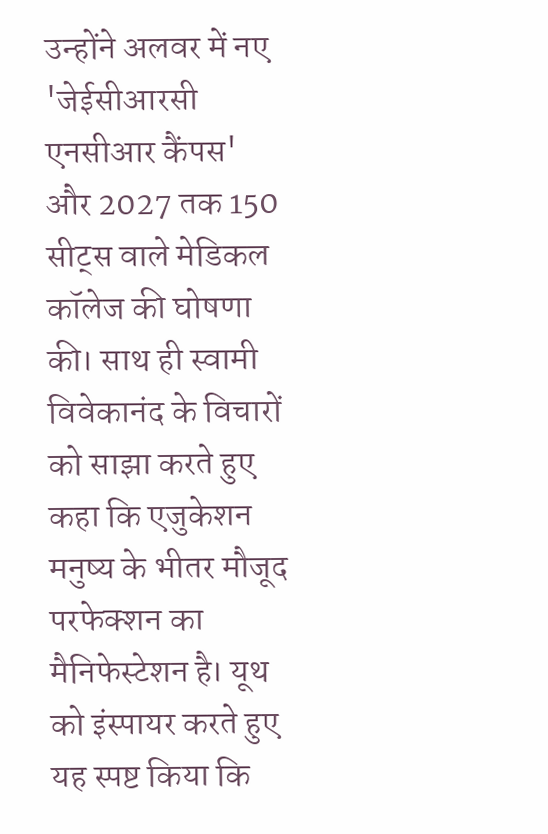उन्होंने अलवर में नए 'जेईसीआरसी एनसीआर कैंपस' और 2027 तक 150 सीट्स वाले मेडिकल कॉलेज की घोषणा की। साथ ही स्वामी विवेकानंद के विचारों को साझा करते हुए कहा कि एजुकेशन मनुष्य के भीतर मौजूद परफेक्शन का मैनिफेस्टेशन है। यूथ को इंस्पायर करते हुए यह स्पष्ट किया कि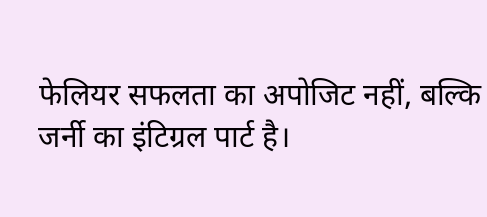फेलियर सफलता का अपोजिट नहीं, बल्कि जर्नी का इंटिग्रल पार्ट है।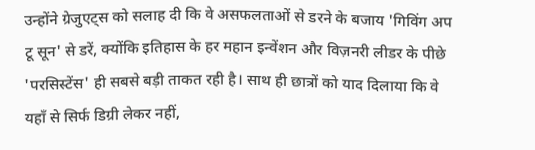उन्होंने ग्रेजुएट्स को सलाह दी कि वे असफलताओं से डरने के बजाय 'गिविंग अप टू सून' से डरें, क्योंकि इतिहास के हर महान इन्वेंशन और विज़नरी लीडर के पीछे 'परसिस्टेंस' ही सबसे बड़ी ताकत रही है। साथ ही छात्रों को याद दिलाया कि वे यहाँ से सिर्फ डिग्री लेकर नहीं,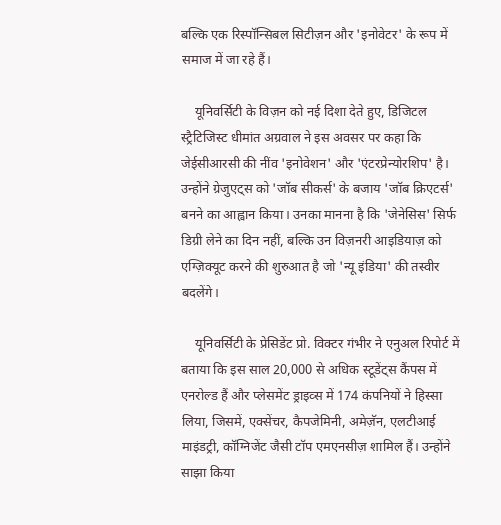बल्कि एक रिस्पॉन्सिबल सिटीज़न और 'इनोवेटर' के रूप में समाज में जा रहे हैं।

    यूनिवर्सिटी के विज़न को नई दिशा देते हुए, डिजिटल स्ट्रैटिजिस्ट धीमांत अग्रवाल ने इस अवसर पर कहा कि जेईसीआरसी की नींव 'इनोवेशन' और 'एंटरप्रेन्योरशिप' है। उन्होंने ग्रेजुएट्स को 'जॉब सीकर्स' के बजाय 'जॉब क्रिएटर्स' बनने का आह्वान किया। उनका मानना है कि 'जेनेसिस' सिर्फ डिग्री लेने का दिन नहीं, बल्कि उन विज़नरी आइडियाज़ को एग्ज़िक्यूट करने की शुरुआत है जो 'न्यू इंडिया' की तस्वीर बदलेंगे।

    यूनिवर्सिटी के प्रेसिडेंट प्रो. विक्टर गंभीर ने एनुअल रिपोर्ट में बताया कि इस साल 20,000 से अधिक स्टूडेंट्स कैंपस में एनरोल्ड हैं और प्लेसमेंट ड्राइव्स में 174 कंपनियों ने हिस्सा लिया, जिसमें, एक्सेंचर, कैपजेमिनी, अमेज़ॅन, एलटीआई माइंडट्री, कॉग्निजेंट जैसी टॉप एमएनसीज़ शामिल हैं। उन्होंने साझा किया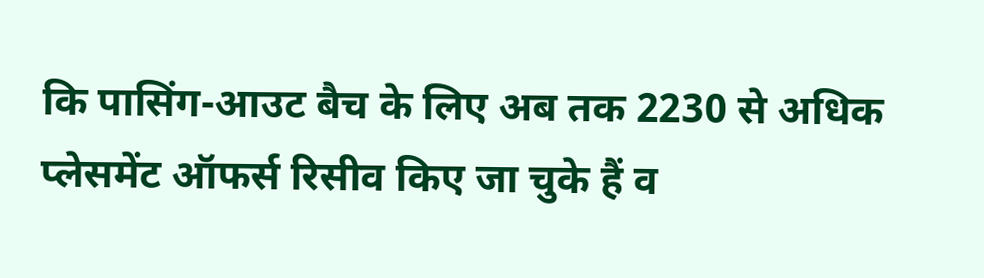कि पासिंग-आउट बैच के लिए अब तक 2230 से अधिक प्लेसमेंट ऑफर्स रिसीव किए जा चुके हैं व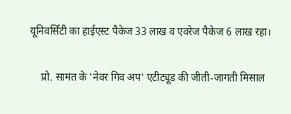यूनिवर्सिटी का हाईएस्ट पैकेज 33 लाख व एवरेज पैकेज 6 लाख रहा।

    प्रो. सामंत के 'नेवर गिव अप' एटीट्यूड की जीती-जागती मिसाल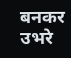बनकर उभरे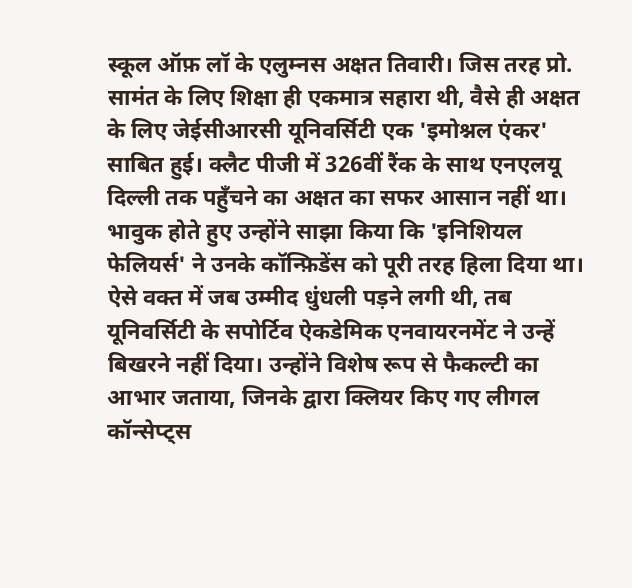स्कूल ऑफ़ लॉ के एलुम्नस अक्षत तिवारी। जिस तरह प्रो. सामंत के लिए शिक्षा ही एकमात्र सहारा थी, वैसे ही अक्षत के लिए जेईसीआरसी यूनिवर्सिटी एक 'इमोश्नल एंकर' साबित हुई। क्लैट पीजी में 326वीं रैंक के साथ एनएलयू दिल्ली तक पहुँचने का अक्षत का सफर आसान नहीं था। भावुक होते हुए उन्होंने साझा किया कि 'इनिशियल फेलियर्स' ने उनके कॉन्फ़िडेंस को पूरी तरह हिला दिया था। ऐसे वक्त में जब उम्मीद धुंधली पड़ने लगी थी, तब यूनिवर्सिटी के सपोर्टिव ऐकडेमिक एनवायरनमेंट ने उन्हें बिखरने नहीं दिया। उन्होंने विशेष रूप से फैकल्टी का आभार जताया, जिनके द्वारा क्लियर किए गए लीगल कॉन्सेप्ट्स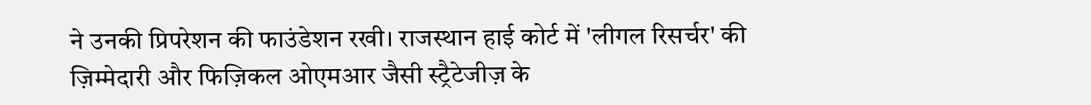ने उनकी प्रिपरेशन की फाउंडेशन रखी। राजस्थान हाई कोर्ट में 'लीगल रिसर्चर' की ज़िम्मेदारी और फिज़िकल ओएमआर जैसी स्ट्रैटेजीज़ के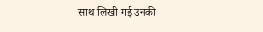साथ लिखी गई उनकी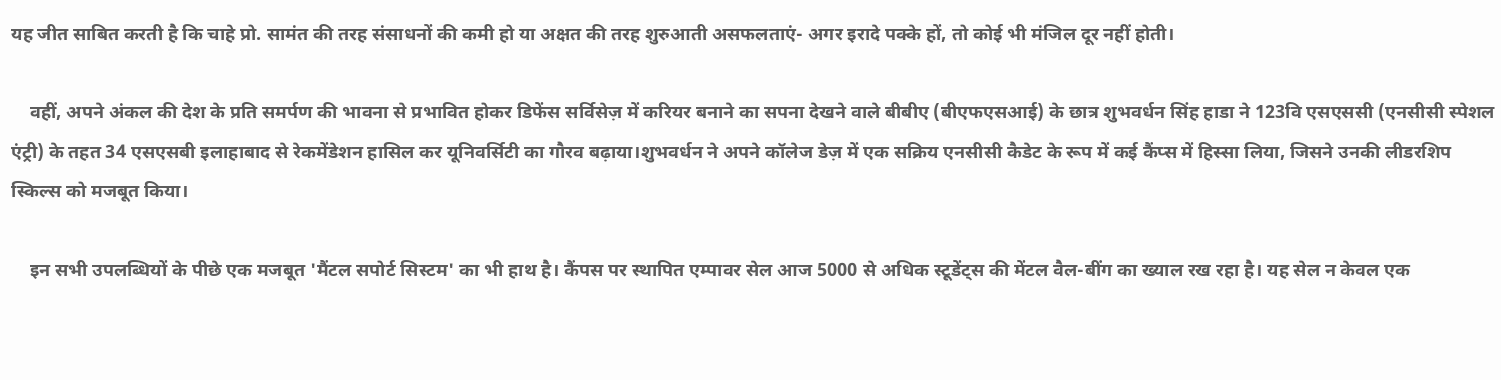यह जीत साबित करती है कि चाहे प्रो. सामंत की तरह संसाधनों की कमी हो या अक्षत की तरह शुरुआती असफलताएं- अगर इरादे पक्के हों, तो कोई भी मंजिल दूर नहीं होती।

    वहीं, अपने अंकल की देश के प्रति समर्पण की भावना से प्रभावित होकर डिफेंस सर्विसेज़ में करियर बनाने का सपना देखने वाले बीबीए (बीएफएसआई) के छात्र शुभवर्धन सिंह हाडा ने 123वि एसएससी (एनसीसी स्पेशल एंट्री) के तहत 34 एसएसबी इलाहाबाद से रेकमेंडेशन हासिल कर यूनिवर्सिटी का गौरव बढ़ाया।शुभवर्धन ने अपने कॉलेज डेज़ में एक सक्रिय एनसीसी कैडेट के रूप में कई कैंप्स में हिस्सा लिया, जिसने उनकी लीडरशिप स्किल्स को मजबूत किया।

    इन सभी उपलब्धियों के पीछे एक मजबूत 'मैंटल सपोर्ट सिस्टम' का भी हाथ है। कैंपस पर स्थापित एम्पावर सेल आज 5000 से अधिक स्टूडेंट्स की मेंटल वैल-बींग का ख्याल रख रहा है। यह सेल न केवल एक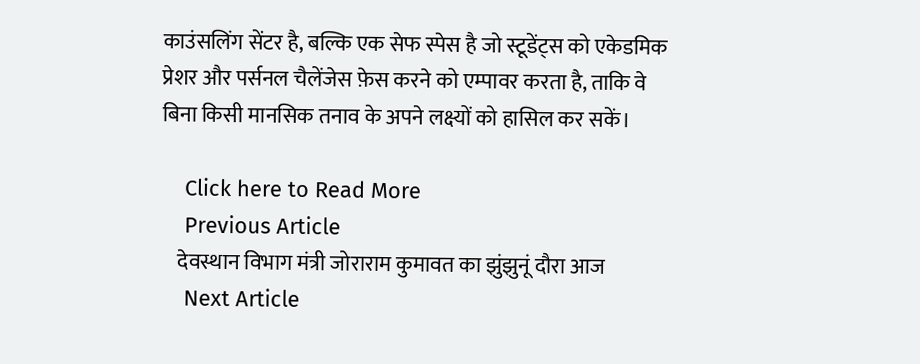काउंसलिंग सेंटर है, बल्कि एक सेफ स्पेस है जो स्टूडेंट्स को एकेडमिक प्रेशर और पर्सनल चैलेंजेस फ़ेस करने को एम्पावर करता है, ताकि वे बिना किसी मानसिक तनाव के अपने लक्ष्यों को हासिल कर सकें।

    Click here to Read More
    Previous Article
    देवस्थान विभाग मंत्री जोराराम कुमावत का झुंझुनूं दौरा आज
    Next Article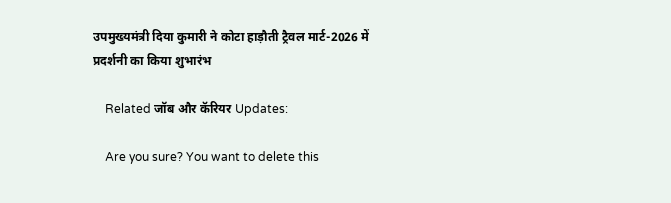उपमुख्यमंत्री दिया कुमारी ने कोटा हाड़ौती ट्रैवल मार्ट-2026 में प्रदर्शनी का किया शुभारंभ

    Related जॉब और कॅरियर Updates:

    Are you sure? You want to delete this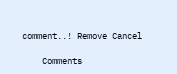comment..! Remove Cancel

    Comments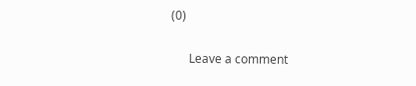(0)

      Leave a comment